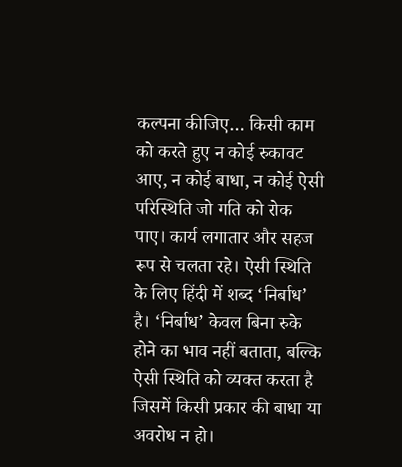कल्पना कीजिए… किसी काम को करते हुए न कोई रुकावट आए, न कोई बाधा, न कोई ऐसी परिस्थिति जो गति को रोक पाए। कार्य लगातार और सहज रूप से चलता रहे। ऐसी स्थिति के लिए हिंदी में शब्द ‘निर्बाध’ है। ‘निर्बाध’ केवल बिना रुके होने का भाव नहीं बताता, बल्कि ऐसी स्थिति को व्यक्त करता है जिसमें किसी प्रकार की बाधा या अवरोध न हो।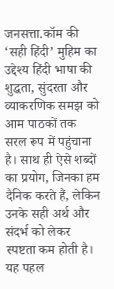जनसत्ता.कॉम की ‘सही हिंदी’ मुहिम का उद्देश्य हिंदी भाषा की शुद्धता, सुंदरता और व्याकरणिक समझ को आम पाठकों तक सरल रूप में पहुंचाना है। साथ ही ऐसे शब्दों का प्रयोग, जिनका हम दैनिक करते हैं, लेकिन उनके सही अर्थ और संदर्भ को लेकर स्पष्टता कम होती है। यह पहल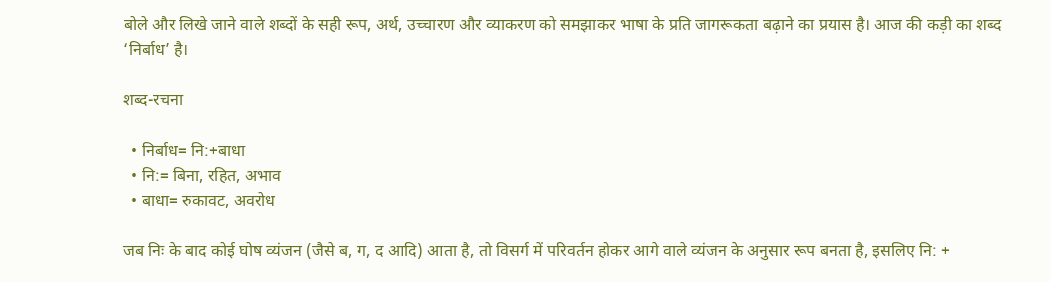बोले और लिखे जाने वाले शब्दों के सही रूप, अर्थ, उच्चारण और व्याकरण को समझाकर भाषा के प्रति जागरूकता बढ़ाने का प्रयास है। आज की कड़ी का शब्द ‘निर्बाध’ है।

शब्द-रचना

  • निर्बाध= नि:+बाधा
  • नि:= बिना, रहित, अभाव
  • बाधा= रुकावट, अवरोध

जब निः के बाद कोई घोष व्यंजन (जैसे ब, ग, द आदि) आता है, तो विसर्ग में परिवर्तन होकर आगे वाले व्यंजन के अनुसार रूप बनता है, इसलिए नि: +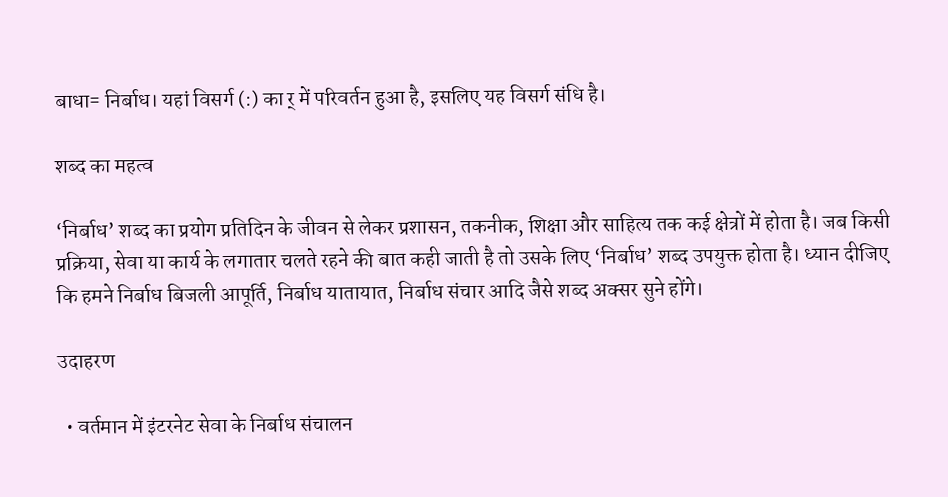बाधा= निर्बाध। यहां विसर्ग (:) का र् में परिवर्तन हुआ है, इसलिए यह विसर्ग संधि है।

शब्द का महत्व

‘निर्बाध’ शब्द का प्रयोग प्रतिदिन के जीवन से लेकर प्रशासन, तकनीक, शिक्षा और साहित्य तक कई क्षेत्रों में होता है। जब किसी प्रक्रिया, सेवा या कार्य के लगातार चलते रहने की बात कही जाती है तो उसके लिए ‘निर्बाध’ शब्द उपयुक्त होता है। ध्यान दीजिए कि हमने निर्बाध बिजली आपूर्ति, निर्बाध यातायात, निर्बाध संचार आदि जैसे शब्द अक्सर सुने होंगे।

उदाहरण

  • वर्तमान में इंटरनेट सेवा के निर्बाध संचालन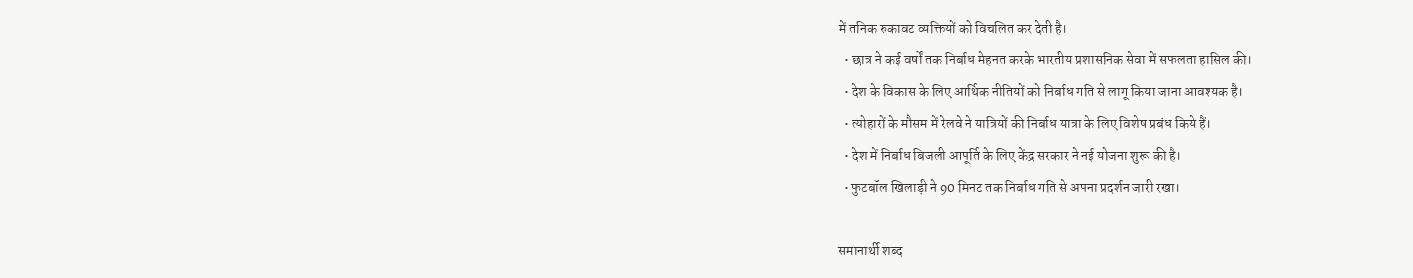में तनिक रुकावट व्यक्तियों को विचलित कर देती है।
  • छात्र ने कई वर्षों तक निर्बाध मेहनत करके भारतीय प्रशासनिक सेवा में सफलता हासिल की।
  • देश के विकास के लिए आर्थिक नीतियों को निर्बाध गति से लागू किया जाना आवश्यक है।
  • त्योहारों के मौसम में रेलवे ने यात्रियों की निर्बाध यात्रा के लिए विशेष प्रबंध किये हैं।
  • देश में निर्बाध बिजली आपूर्ति के लिए केंद्र सरकार ने नई योजना शुरू की है।
  • फुटबॉल खिलाड़ी ने 90 मिनट तक निर्बाध गति से अपना प्रदर्शन जारी रखा।

समानार्थी शब्द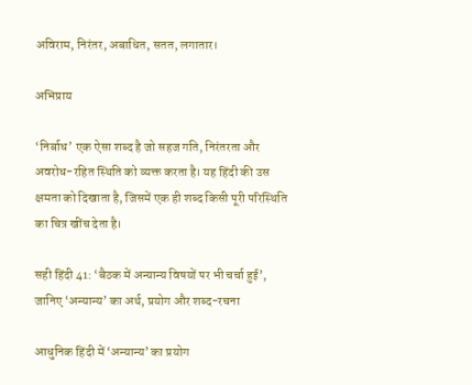अविराम, निरंतर, अबाधित, सतत, लगातार।

अभिप्राय

‘निर्बाध’ एक ऐसा शब्द है जो सहज गति, निरंतरता और अवरोध-रहित स्थिति को व्यक्त करता है। यह हिंदी की उस क्षमता को दिखाता है, जिसमें एक ही शब्द किसी पूरी परिस्थिति का चित्र खींच देता है।

सही हिंदी 41: ‘बैठक में अन्यान्य विषयों पर भी चर्चा हुई’, जानिए ‘अन्यान्य’ का अर्थ, प्रयोग और शब्द-रचना

आधुनिक हिंदी में ‘अन्यान्य’ का प्रयोग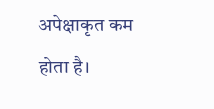अपेक्षाकृत कम होता है।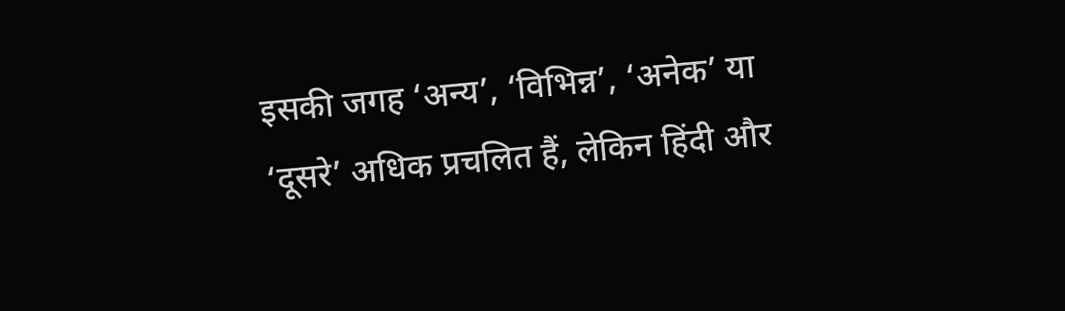इसकी जगह ‘अन्य’, ‘विभिन्न’, ‘अनेक’ या ‘दूसरे’ अधिक प्रचलित हैं, लेकिन हिंदी और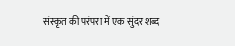संस्कृत की परंपरा में एक सुंदर शब्द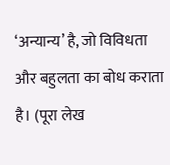‘अन्यान्य’ है, जो विविधता और बहुलता का बोध कराता है। (पूरा लेख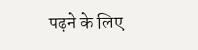पढ़ने के लिए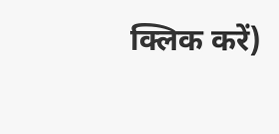क्लिक करें)